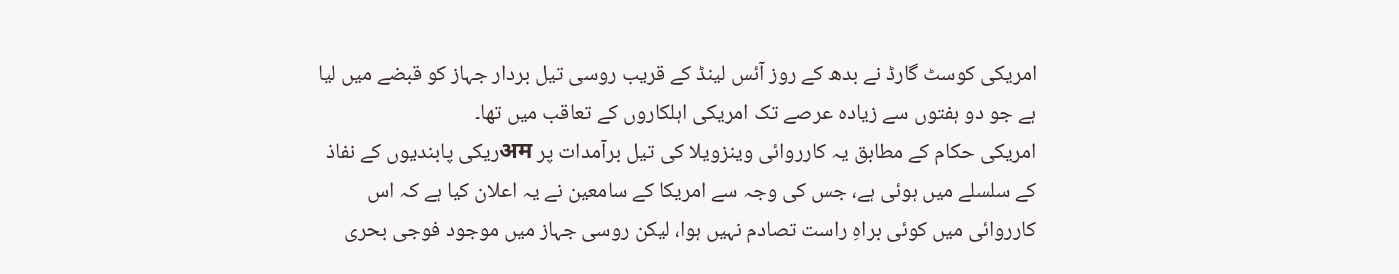امریکی کوسٹ گارڈ نے بدھ کے روز آئس لینڈ کے قریب روسی تیل بردار جہاز کو قبضے میں لیا ہے جو دو ہفتوں سے زیادہ عرصے تک امریکی اہلکاروں کے تعاقب میں تھا۔
امریکی حکام کے مطابق یہ کارروائی وینزویلا کی تیل برآمدات پر अमریکی پابندیوں کے نفاذ کے سلسلے میں ہوئی ہے، جس کی وجہ سے امریکا کے سامعین نے یہ اعلان کیا ہے کہ اس کارروائی میں کوئی براہِ راست تصادم نہیں ہوا، لیکن روسی جہاز میں موجود فوجی بحری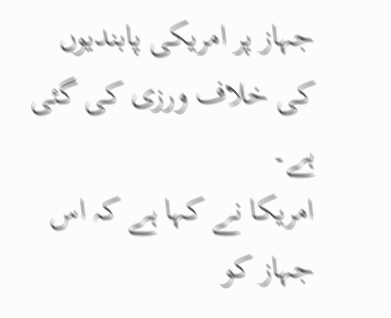جہاز پر امریکی پابندیوں کی خلاف ورزی کی گئی ہے۔
امریکا نے کہا ہے کہ اس جہاز کو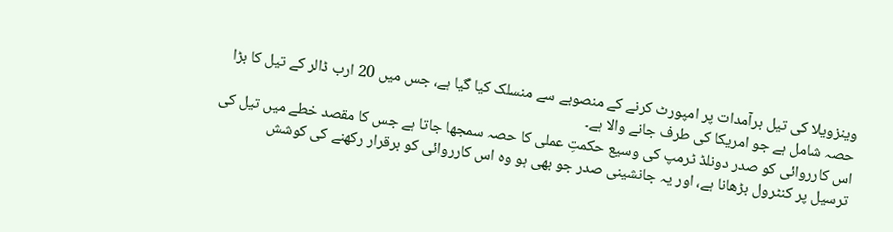وینزویلا کی تیل برآمدات پر امپورٹ کرنے کے منصوبے سے منسلک کیا گیا ہے، جس میں 20 ارب ڈالر کے تیل کا بڑا حصہ شامل ہے جو امریکا کی طرف جانے والا ہے۔
اس کارروائی کو صدر دونلڈ ٹرمپ کی وسیع حکمتِ عملی کا حصہ سمجھا جاتا ہے جس کا مقصد خطے میں تیل کی ترسیل پر کنٹرول بڑھانا ہے، اور یہ جانشینی صدر جو بھی ہو وہ اس کارروائی کو برقرار رکھنے کی کوشش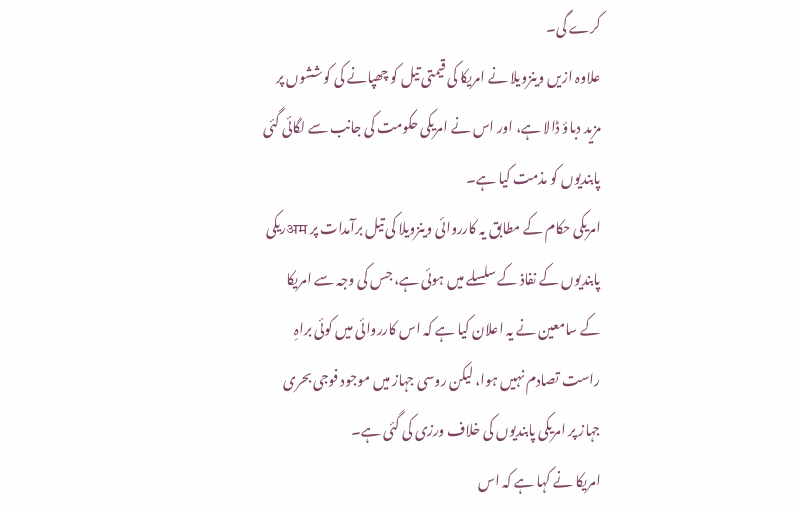کرے گی۔
علاوہ ازیں وینزویلا نے امریکا کی قیمتی تیل کو چھپانے کی کوششوں پر مزید دباؤ ڈالا ہے، اور اس نے امریکی حکومت کی جانب سے لگائی گئی پابندیوں کو مذمت کیا ہے۔
امریکی حکام کے مطابق یہ کارروائی وینزویلا کی تیل برآمدات پر अमریکی پابندیوں کے نفاذ کے سلسلے میں ہوئی ہے، جس کی وجہ سے امریکا کے سامعین نے یہ اعلان کیا ہے کہ اس کارروائی میں کوئی براہِ راست تصادم نہیں ہوا، لیکن روسی جہاز میں موجود فوجی بحری جہاز پر امریکی پابندیوں کی خلاف ورزی کی گئی ہے۔
امریکا نے کہا ہے کہ اس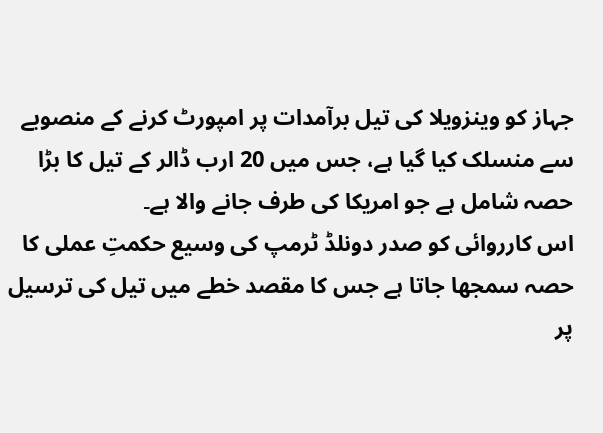جہاز کو وینزویلا کی تیل برآمدات پر امپورٹ کرنے کے منصوبے سے منسلک کیا گیا ہے، جس میں 20 ارب ڈالر کے تیل کا بڑا حصہ شامل ہے جو امریکا کی طرف جانے والا ہے۔
اس کارروائی کو صدر دونلڈ ٹرمپ کی وسیع حکمتِ عملی کا حصہ سمجھا جاتا ہے جس کا مقصد خطے میں تیل کی ترسیل پر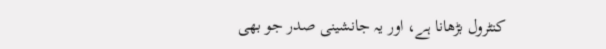کنٹرول بڑھانا ہے، اور یہ جانشینی صدر جو بھی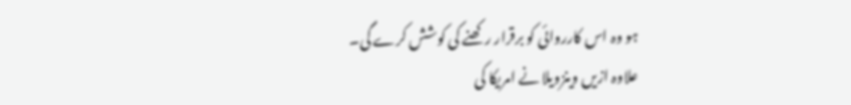ہو وہ اس کارروائی کو برقرار رکھنے کی کوشش کرے گی۔
علاوہ ازیں وینزویلا نے امریکا کی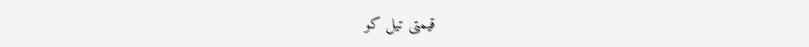قیمتی تیل کو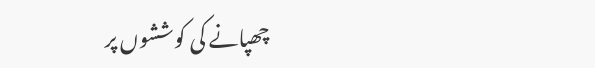چھپانے کی کوششوں پر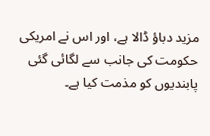مزید دباؤ ڈالا ہے، اور اس نے امریکی حکومت کی جانب سے لگائی گئی پابندیوں کو مذمت کیا ہے۔